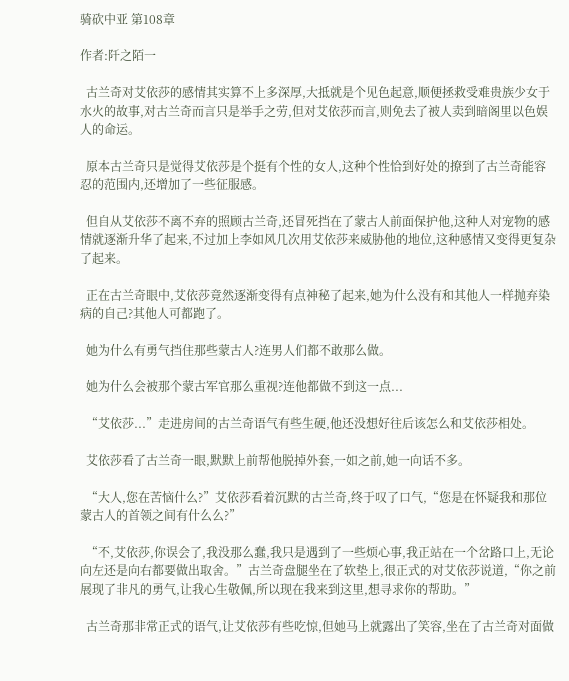骑砍中亚 第108章

作者:阡之陌一

  古兰奇对艾依莎的感情其实算不上多深厚,大抵就是个见色起意,顺便拯救受难贵族少女于水火的故事,对古兰奇而言只是举手之劳,但对艾依莎而言,则免去了被人卖到暗阁里以色娱人的命运。

  原本古兰奇只是觉得艾依莎是个挺有个性的女人,这种个性恰到好处的撩到了古兰奇能容忍的范围内,还增加了一些征服感。

  但自从艾依莎不离不弃的照顾古兰奇,还冒死挡在了蒙古人前面保护他,这种人对宠物的感情就逐渐升华了起来,不过加上李如风几次用艾依莎来威胁他的地位,这种感情又变得更复杂了起来。

  正在古兰奇眼中,艾依莎竟然逐渐变得有点神秘了起来,她为什么没有和其他人一样抛弃染病的自己?其他人可都跑了。

  她为什么有勇气挡住那些蒙古人?连男人们都不敢那么做。

  她为什么会被那个蒙古军官那么重视?连他都做不到这一点...

  “艾依莎...”走进房间的古兰奇语气有些生硬,他还没想好往后该怎么和艾依莎相处。

  艾依莎看了古兰奇一眼,默默上前帮他脱掉外套,一如之前,她一向话不多。

  “大人,您在苦恼什么?”艾依莎看着沉默的古兰奇,终于叹了口气,“您是在怀疑我和那位蒙古人的首领之间有什么么?”

  “不,艾依莎,你误会了,我没那么蠢,我只是遇到了一些烦心事,我正站在一个岔路口上,无论向左还是向右都要做出取舍。”古兰奇盘腿坐在了软垫上,很正式的对艾依莎说道,“你之前展现了非凡的勇气,让我心生敬佩,所以现在我来到这里,想寻求你的帮助。”

  古兰奇那非常正式的语气,让艾依莎有些吃惊,但她马上就露出了笑容,坐在了古兰奇对面做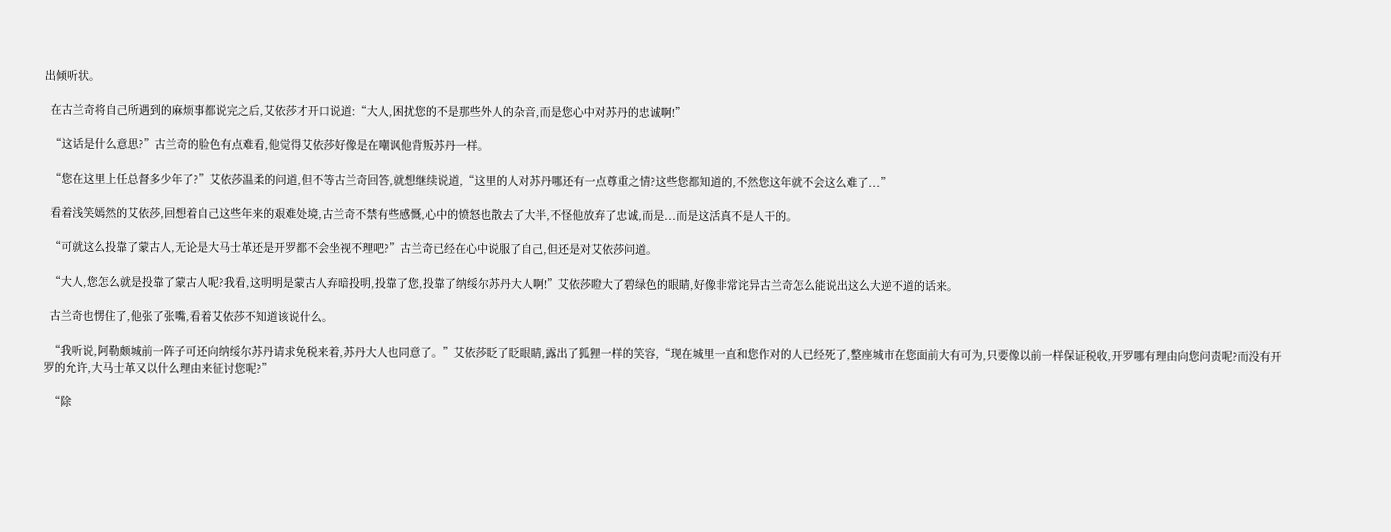出倾听状。

  在古兰奇将自己所遇到的麻烦事都说完之后,艾依莎才开口说道:“大人,困扰您的不是那些外人的杂音,而是您心中对苏丹的忠诚啊!”

  “这话是什么意思?”古兰奇的脸色有点难看,他觉得艾依莎好像是在嘲讽他背叛苏丹一样。

  “您在这里上任总督多少年了?”艾依莎温柔的问道,但不等古兰奇回答,就想继续说道,“这里的人对苏丹哪还有一点尊重之情?这些您都知道的,不然您这年就不会这么难了...”

  看着浅笑嫣然的艾依莎,回想着自己这些年来的艰难处境,古兰奇不禁有些感慨,心中的愤怒也散去了大半,不怪他放弃了忠诚,而是...而是这活真不是人干的。

  “可就这么投靠了蒙古人,无论是大马士革还是开罗都不会坐视不理吧?”古兰奇已经在心中说服了自己,但还是对艾依莎问道。

  “大人,您怎么就是投靠了蒙古人呢?我看,这明明是蒙古人弃暗投明,投靠了您,投靠了纳绥尔苏丹大人啊!”艾依莎瞪大了碧绿色的眼睛,好像非常诧异古兰奇怎么能说出这么大逆不道的话来。

  古兰奇也愣住了,他张了张嘴,看着艾依莎不知道该说什么。

  “我听说,阿勒颇城前一阵子可还向纳绥尔苏丹请求免税来着,苏丹大人也同意了。”艾依莎眨了眨眼睛,露出了狐狸一样的笑容,“现在城里一直和您作对的人已经死了,整座城市在您面前大有可为,只要像以前一样保证税收,开罗哪有理由向您问责呢?而没有开罗的允许,大马士革又以什么理由来征讨您呢?”

  “除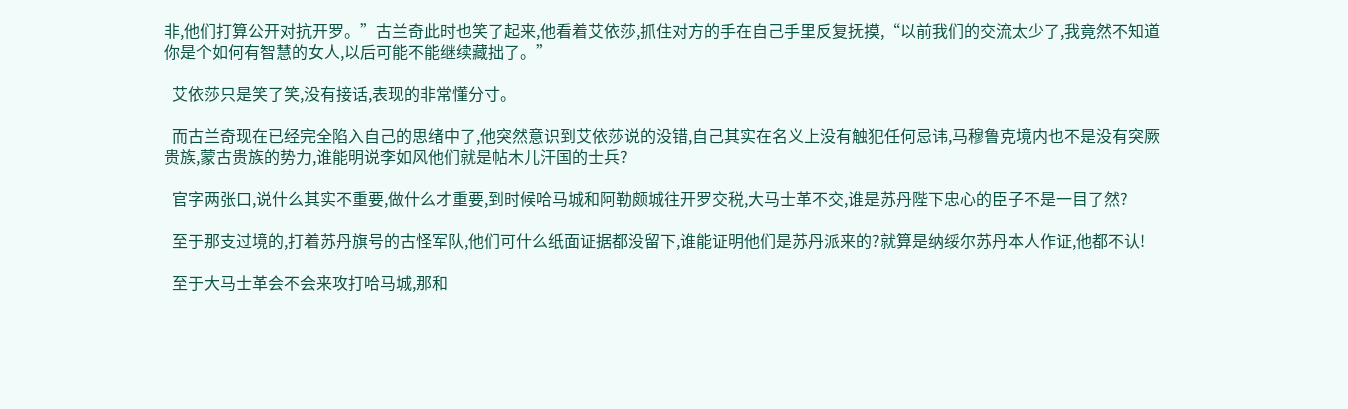非,他们打算公开对抗开罗。”古兰奇此时也笑了起来,他看着艾依莎,抓住对方的手在自己手里反复抚摸,“以前我们的交流太少了,我竟然不知道你是个如何有智慧的女人,以后可能不能继续藏拙了。”

  艾依莎只是笑了笑,没有接话,表现的非常懂分寸。

  而古兰奇现在已经完全陷入自己的思绪中了,他突然意识到艾依莎说的没错,自己其实在名义上没有触犯任何忌讳,马穆鲁克境内也不是没有突厥贵族,蒙古贵族的势力,谁能明说李如风他们就是帖木儿汗国的士兵?

  官字两张口,说什么其实不重要,做什么才重要,到时候哈马城和阿勒颇城往开罗交税,大马士革不交,谁是苏丹陛下忠心的臣子不是一目了然?

  至于那支过境的,打着苏丹旗号的古怪军队,他们可什么纸面证据都没留下,谁能证明他们是苏丹派来的?就算是纳绥尔苏丹本人作证,他都不认!

  至于大马士革会不会来攻打哈马城,那和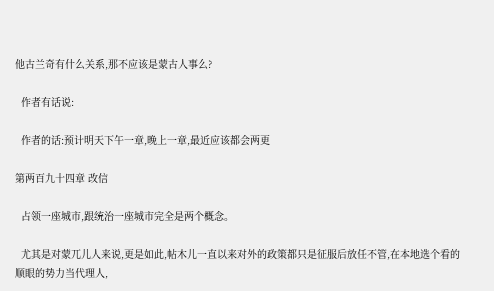他古兰奇有什么关系,那不应该是蒙古人事么?

  作者有话说:

  作者的话:预计明天下午一章,晚上一章,最近应该都会两更

第两百九十四章 改信

  占领一座城市,跟统治一座城市完全是两个概念。

  尤其是对蒙兀儿人来说,更是如此,帖木儿一直以来对外的政策都只是征服后放任不管,在本地选个看的顺眼的势力当代理人,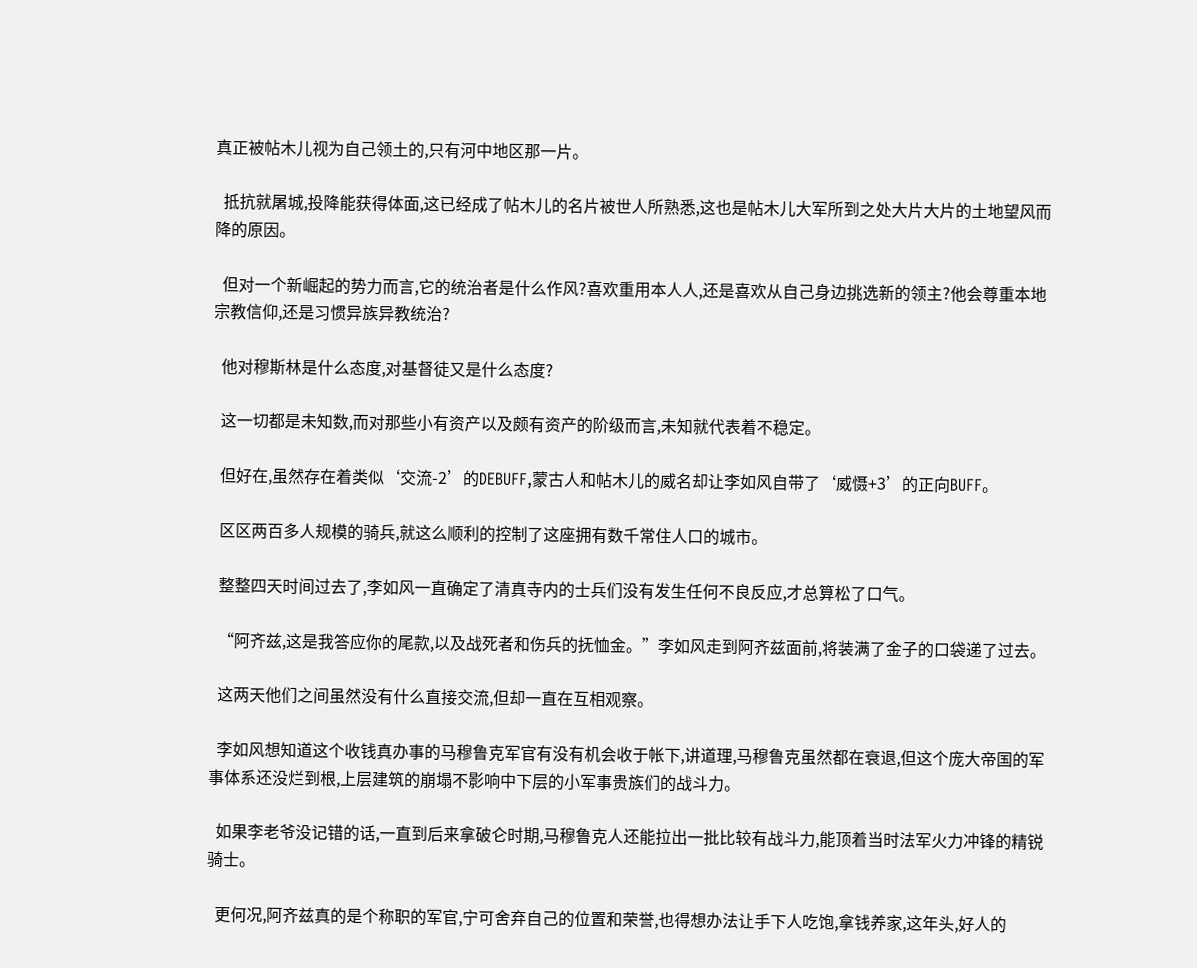真正被帖木儿视为自己领土的,只有河中地区那一片。

  抵抗就屠城,投降能获得体面,这已经成了帖木儿的名片被世人所熟悉,这也是帖木儿大军所到之处大片大片的土地望风而降的原因。

  但对一个新崛起的势力而言,它的统治者是什么作风?喜欢重用本人人,还是喜欢从自己身边挑选新的领主?他会尊重本地宗教信仰,还是习惯异族异教统治?

  他对穆斯林是什么态度,对基督徒又是什么态度?

  这一切都是未知数,而对那些小有资产以及颇有资产的阶级而言,未知就代表着不稳定。

  但好在,虽然存在着类似‘交流-2’的DEBUFF,蒙古人和帖木儿的威名却让李如风自带了‘威慑+3’的正向BUFF。

  区区两百多人规模的骑兵,就这么顺利的控制了这座拥有数千常住人口的城市。

  整整四天时间过去了,李如风一直确定了清真寺内的士兵们没有发生任何不良反应,才总算松了口气。

  “阿齐兹,这是我答应你的尾款,以及战死者和伤兵的抚恤金。”李如风走到阿齐兹面前,将装满了金子的口袋递了过去。

  这两天他们之间虽然没有什么直接交流,但却一直在互相观察。

  李如风想知道这个收钱真办事的马穆鲁克军官有没有机会收于帐下,讲道理,马穆鲁克虽然都在衰退,但这个庞大帝国的军事体系还没烂到根,上层建筑的崩塌不影响中下层的小军事贵族们的战斗力。

  如果李老爷没记错的话,一直到后来拿破仑时期,马穆鲁克人还能拉出一批比较有战斗力,能顶着当时法军火力冲锋的精锐骑士。

  更何况,阿齐兹真的是个称职的军官,宁可舍弃自己的位置和荣誉,也得想办法让手下人吃饱,拿钱养家,这年头,好人的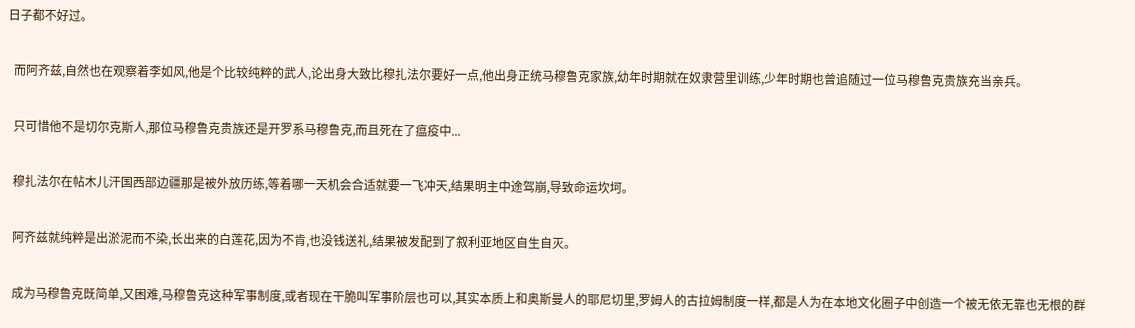日子都不好过。

  而阿齐兹,自然也在观察着李如风,他是个比较纯粹的武人,论出身大致比穆扎法尔要好一点,他出身正统马穆鲁克家族,幼年时期就在奴隶营里训练,少年时期也曾追随过一位马穆鲁克贵族充当亲兵。

  只可惜他不是切尔克斯人,那位马穆鲁克贵族还是开罗系马穆鲁克,而且死在了瘟疫中...

  穆扎法尔在帖木儿汗国西部边疆那是被外放历练,等着哪一天机会合适就要一飞冲天,结果明主中途驾崩,导致命运坎坷。

  阿齐兹就纯粹是出淤泥而不染,长出来的白莲花,因为不肯,也没钱送礼,结果被发配到了叙利亚地区自生自灭。

  成为马穆鲁克既简单,又困难,马穆鲁克这种军事制度,或者现在干脆叫军事阶层也可以,其实本质上和奥斯曼人的耶尼切里,罗姆人的古拉姆制度一样,都是人为在本地文化圈子中创造一个被无依无靠也无根的群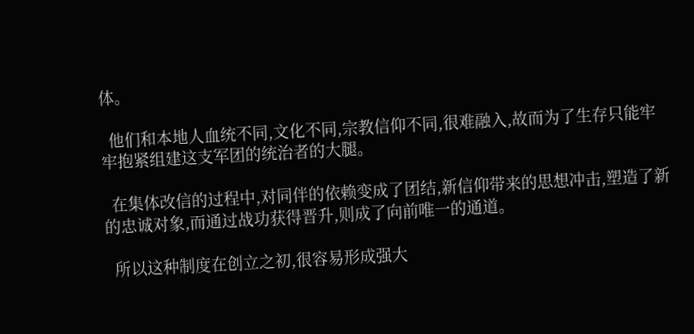体。

  他们和本地人血统不同,文化不同,宗教信仰不同,很难融入,故而为了生存只能牢牢抱紧组建这支军团的统治者的大腿。

  在集体改信的过程中,对同伴的依赖变成了团结,新信仰带来的思想冲击,塑造了新的忠诚对象,而通过战功获得晋升,则成了向前唯一的通道。

  所以这种制度在创立之初,很容易形成强大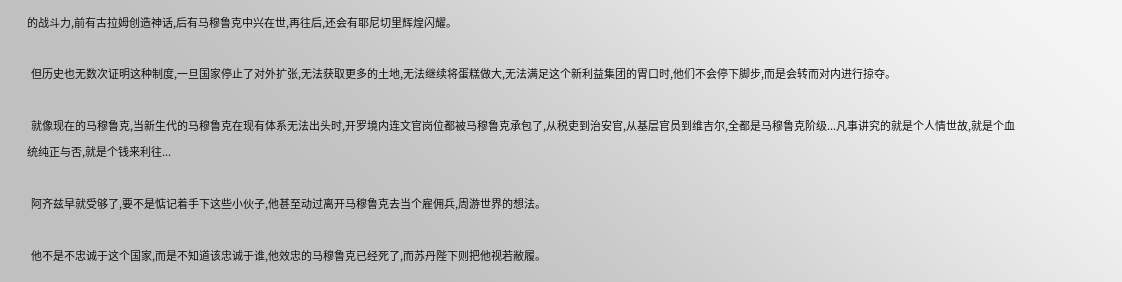的战斗力,前有古拉姆创造神话,后有马穆鲁克中兴在世,再往后,还会有耶尼切里辉煌闪耀。

  但历史也无数次证明这种制度,一旦国家停止了对外扩张,无法获取更多的土地,无法继续将蛋糕做大,无法满足这个新利益集团的胃口时,他们不会停下脚步,而是会转而对内进行掠夺。

  就像现在的马穆鲁克,当新生代的马穆鲁克在现有体系无法出头时,开罗境内连文官岗位都被马穆鲁克承包了,从税吏到治安官,从基层官员到维吉尔,全都是马穆鲁克阶级...凡事讲究的就是个人情世故,就是个血统纯正与否,就是个钱来利往...

  阿齐兹早就受够了,要不是惦记着手下这些小伙子,他甚至动过离开马穆鲁克去当个雇佣兵,周游世界的想法。

  他不是不忠诚于这个国家,而是不知道该忠诚于谁,他效忠的马穆鲁克已经死了,而苏丹陛下则把他视若敝履。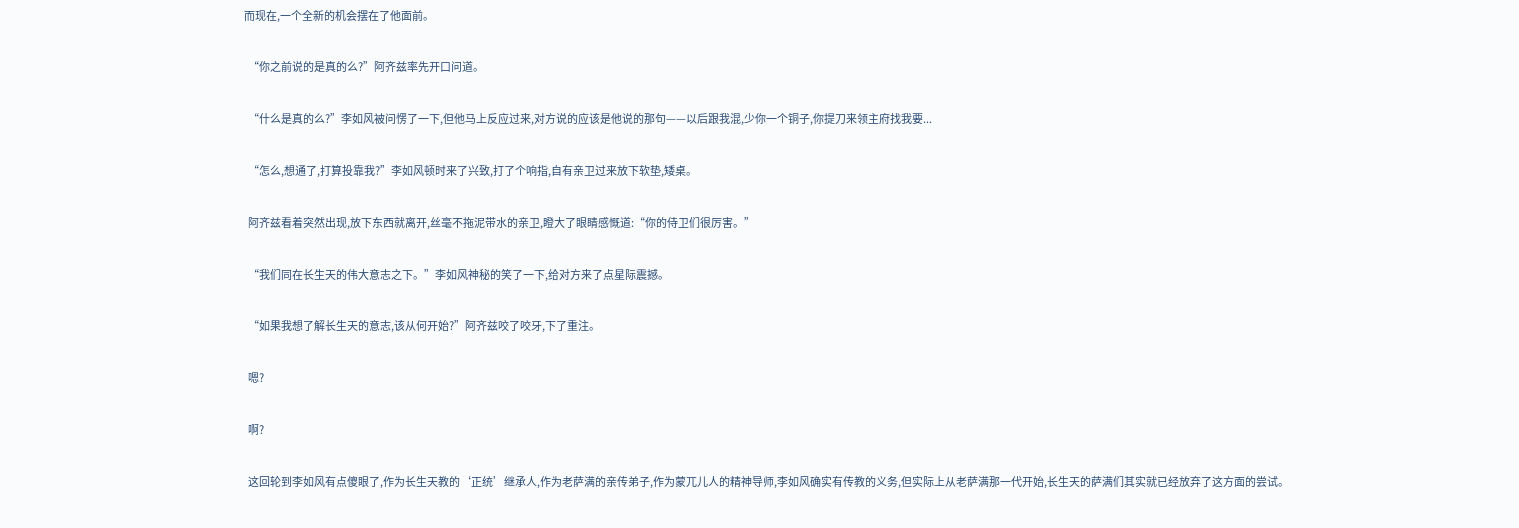而现在,一个全新的机会摆在了他面前。

  “你之前说的是真的么?”阿齐兹率先开口问道。

  “什么是真的么?”李如风被问愣了一下,但他马上反应过来,对方说的应该是他说的那句——以后跟我混,少你一个铜子,你提刀来领主府找我要...

  “怎么,想通了,打算投靠我?”李如风顿时来了兴致,打了个响指,自有亲卫过来放下软垫,矮桌。

  阿齐兹看着突然出现,放下东西就离开,丝毫不拖泥带水的亲卫,瞪大了眼睛感慨道:“你的侍卫们很厉害。”

  “我们同在长生天的伟大意志之下。”李如风神秘的笑了一下,给对方来了点星际震撼。

  “如果我想了解长生天的意志,该从何开始?”阿齐兹咬了咬牙,下了重注。

  嗯?

  啊?

  这回轮到李如风有点傻眼了,作为长生天教的‘正统’继承人,作为老萨满的亲传弟子,作为蒙兀儿人的精神导师,李如风确实有传教的义务,但实际上从老萨满那一代开始,长生天的萨满们其实就已经放弃了这方面的尝试。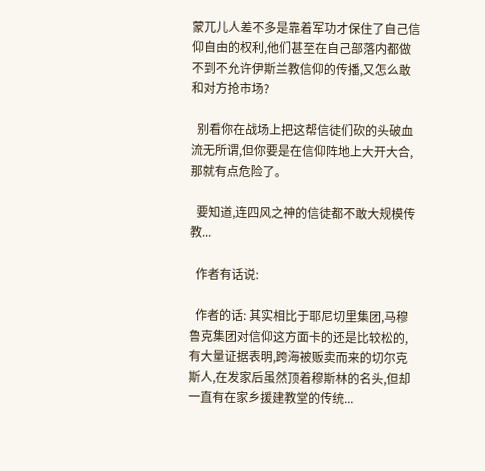蒙兀儿人差不多是靠着军功才保住了自己信仰自由的权利,他们甚至在自己部落内都做不到不允许伊斯兰教信仰的传播,又怎么敢和对方抢市场?

  别看你在战场上把这帮信徒们砍的头破血流无所谓,但你要是在信仰阵地上大开大合,那就有点危险了。

  要知道,连四风之神的信徒都不敢大规模传教...

  作者有话说:

  作者的话: 其实相比于耶尼切里集团,马穆鲁克集团对信仰这方面卡的还是比较松的,有大量证据表明,跨海被贩卖而来的切尔克斯人,在发家后虽然顶着穆斯林的名头,但却一直有在家乡援建教堂的传统...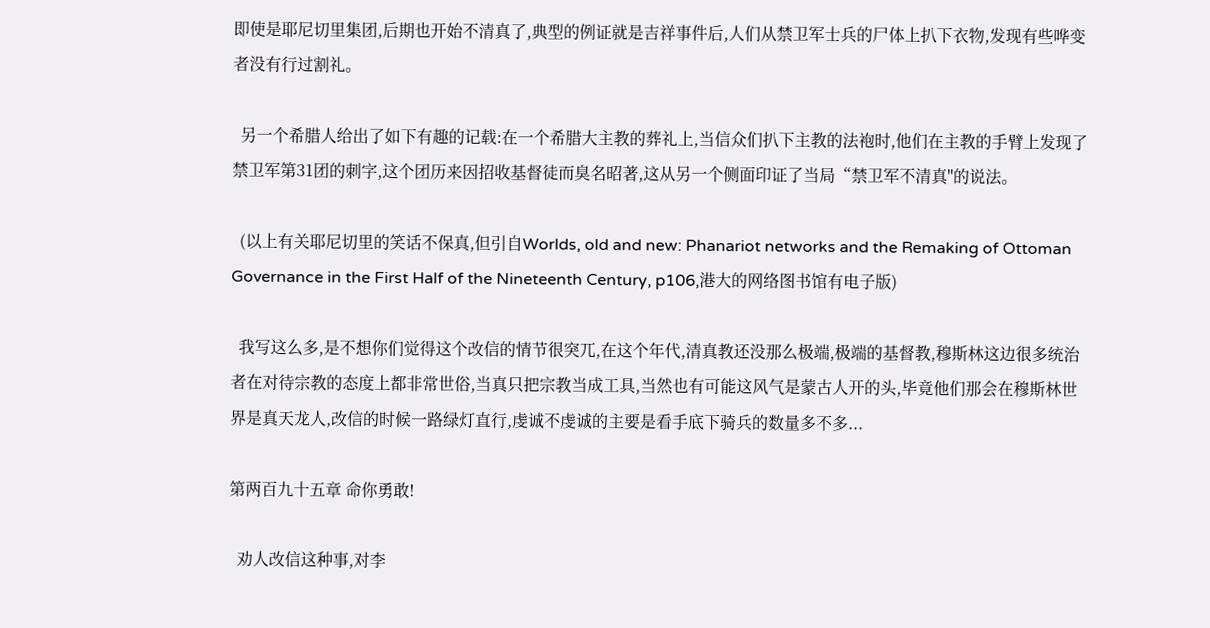即使是耶尼切里集团,后期也开始不清真了,典型的例证就是吉祥事件后,人们从禁卫军士兵的尸体上扒下衣物,发现有些哗变者没有行过割礼。

  另一个希腊人给出了如下有趣的记载:在一个希腊大主教的葬礼上,当信众们扒下主教的法袍时,他们在主教的手臂上发现了禁卫军第31团的刺字,这个团历来因招收基督徒而臭名昭著,这从另一个侧面印证了当局“禁卫军不清真"的说法。

  (以上有关耶尼切里的笑话不保真,但引自Worlds, old and new: Phanariot networks and the Remaking of Ottoman Governance in the First Half of the Nineteenth Century, p106,港大的网络图书馆有电子版)

  我写这么多,是不想你们觉得这个改信的情节很突兀,在这个年代,清真教还没那么极端,极端的基督教,穆斯林这边很多统治者在对待宗教的态度上都非常世俗,当真只把宗教当成工具,当然也有可能这风气是蒙古人开的头,毕竟他们那会在穆斯林世界是真天龙人,改信的时候一路绿灯直行,虔诚不虔诚的主要是看手底下骑兵的数量多不多...

第两百九十五章 命你勇敢!

  劝人改信这种事,对李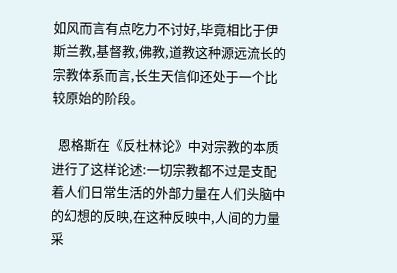如风而言有点吃力不讨好,毕竟相比于伊斯兰教,基督教,佛教,道教这种源远流长的宗教体系而言,长生天信仰还处于一个比较原始的阶段。

  恩格斯在《反杜林论》中对宗教的本质进行了这样论述:一切宗教都不过是支配着人们日常生活的外部力量在人们头脑中的幻想的反映,在这种反映中,人间的力量采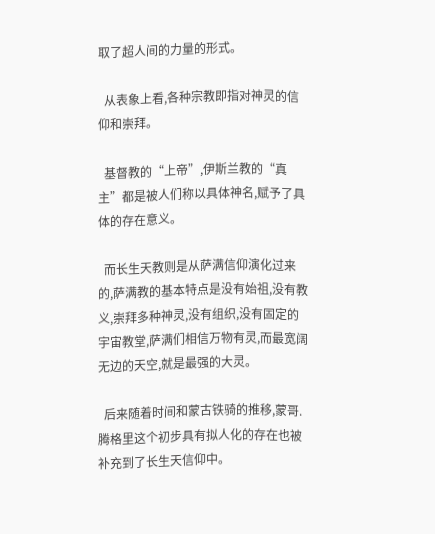取了超人间的力量的形式。

  从表象上看,各种宗教即指对神灵的信仰和崇拜。

  基督教的“上帝”,伊斯兰教的“真主”都是被人们称以具体神名,赋予了具体的存在意义。

  而长生天教则是从萨满信仰演化过来的,萨满教的基本特点是没有始祖,没有教义,崇拜多种神灵,没有组织,没有固定的宇宙教堂,萨满们相信万物有灵,而最宽阔无边的天空,就是最强的大灵。

  后来随着时间和蒙古铁骑的推移,蒙哥.腾格里这个初步具有拟人化的存在也被补充到了长生天信仰中。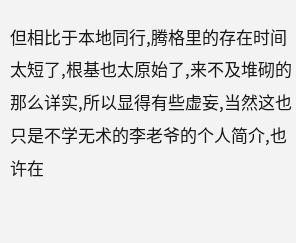但相比于本地同行,腾格里的存在时间太短了,根基也太原始了,来不及堆砌的那么详实,所以显得有些虚妄,当然这也只是不学无术的李老爷的个人简介,也许在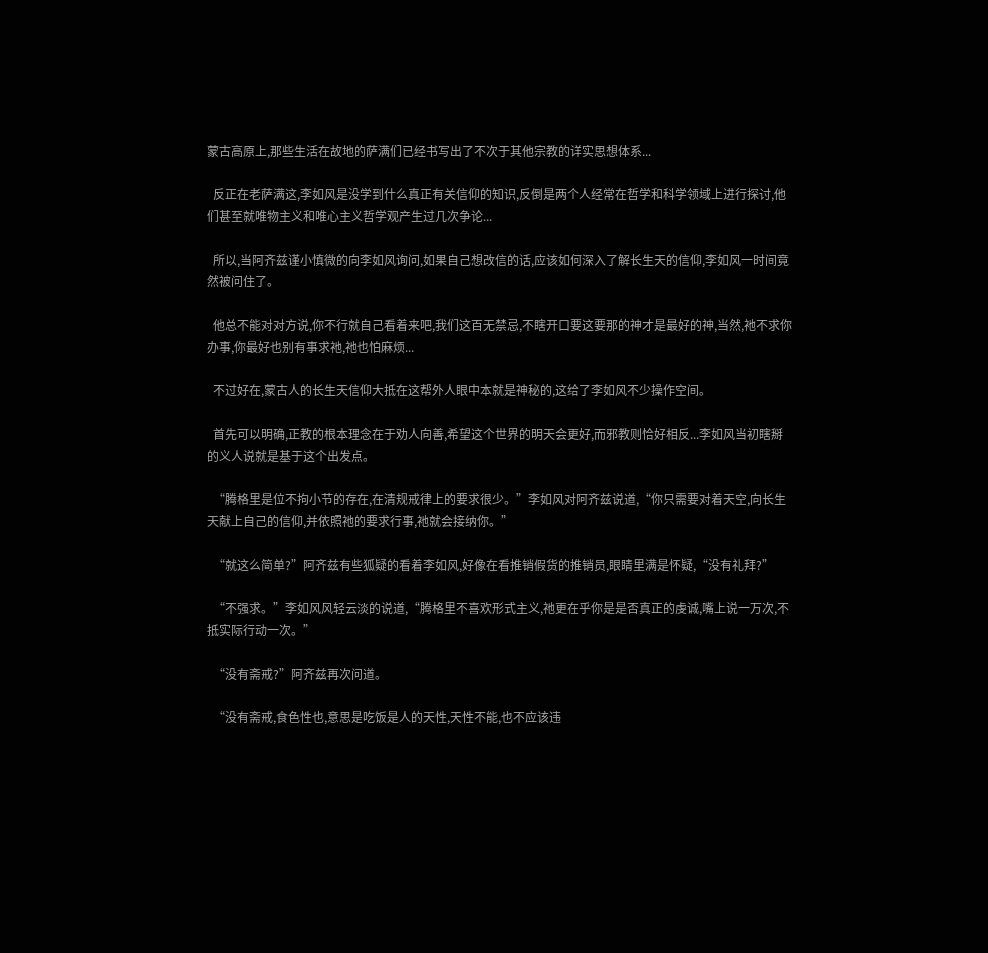蒙古高原上,那些生活在故地的萨满们已经书写出了不次于其他宗教的详实思想体系...

  反正在老萨满这,李如风是没学到什么真正有关信仰的知识,反倒是两个人经常在哲学和科学领域上进行探讨,他们甚至就唯物主义和唯心主义哲学观产生过几次争论...

  所以,当阿齐兹谨小慎微的向李如风询问,如果自己想改信的话,应该如何深入了解长生天的信仰,李如风一时间竟然被问住了。

  他总不能对对方说,你不行就自己看着来吧,我们这百无禁忌,不瞎开口要这要那的神才是最好的神,当然,祂不求你办事,你最好也别有事求祂,祂也怕麻烦...

  不过好在,蒙古人的长生天信仰大抵在这帮外人眼中本就是神秘的,这给了李如风不少操作空间。

  首先可以明确,正教的根本理念在于劝人向善,希望这个世界的明天会更好,而邪教则恰好相反...李如风当初瞎掰的义人说就是基于这个出发点。

  “腾格里是位不拘小节的存在,在清规戒律上的要求很少。”李如风对阿齐兹说道,“你只需要对着天空,向长生天献上自己的信仰,并依照祂的要求行事,祂就会接纳你。”

  “就这么简单?”阿齐兹有些狐疑的看着李如风,好像在看推销假货的推销员,眼睛里满是怀疑,“没有礼拜?”

  “不强求。”李如风风轻云淡的说道,“腾格里不喜欢形式主义,祂更在乎你是是否真正的虔诚,嘴上说一万次,不抵实际行动一次。”

  “没有斋戒?”阿齐兹再次问道。

  “没有斋戒,食色性也,意思是吃饭是人的天性,天性不能,也不应该违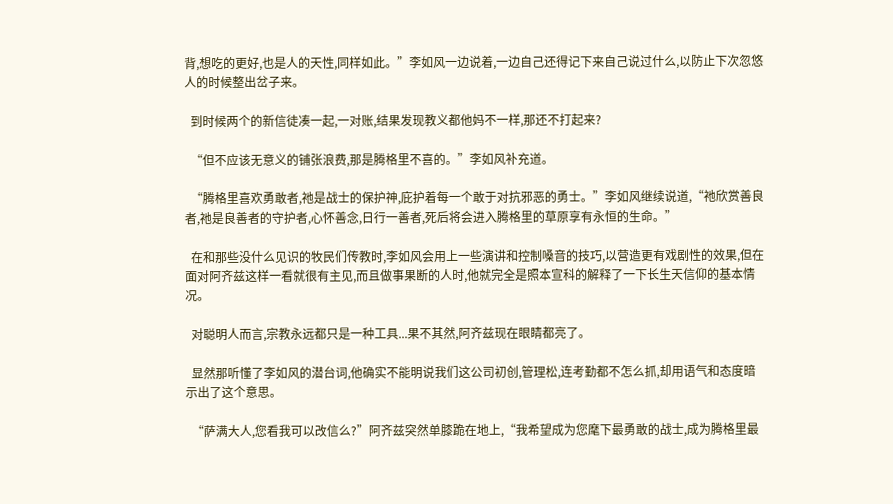背,想吃的更好,也是人的天性,同样如此。”李如风一边说着,一边自己还得记下来自己说过什么,以防止下次忽悠人的时候整出岔子来。

  到时候两个的新信徒凑一起,一对账,结果发现教义都他妈不一样,那还不打起来?

  “但不应该无意义的铺张浪费,那是腾格里不喜的。”李如风补充道。

  “腾格里喜欢勇敢者,祂是战士的保护神,庇护着每一个敢于对抗邪恶的勇士。”李如风继续说道,“祂欣赏善良者,祂是良善者的守护者,心怀善念,日行一善者,死后将会进入腾格里的草原享有永恒的生命。”

  在和那些没什么见识的牧民们传教时,李如风会用上一些演讲和控制嗓音的技巧,以营造更有戏剧性的效果,但在面对阿齐兹这样一看就很有主见,而且做事果断的人时,他就完全是照本宣科的解释了一下长生天信仰的基本情况。

  对聪明人而言,宗教永远都只是一种工具...果不其然,阿齐兹现在眼睛都亮了。

  显然那听懂了李如风的潜台词,他确实不能明说我们这公司初创,管理松,连考勤都不怎么抓,却用语气和态度暗示出了这个意思。

  “萨满大人,您看我可以改信么?”阿齐兹突然单膝跪在地上,“我希望成为您麾下最勇敢的战士,成为腾格里最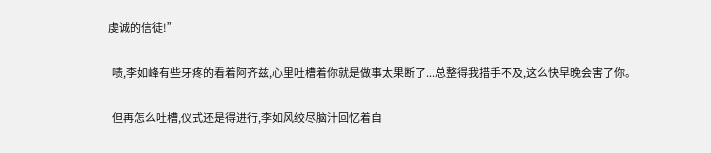虔诚的信徒!”

  啧,李如峰有些牙疼的看着阿齐兹,心里吐槽着你就是做事太果断了...总整得我措手不及,这么快早晚会害了你。

  但再怎么吐槽,仪式还是得进行,李如风绞尽脑汁回忆着自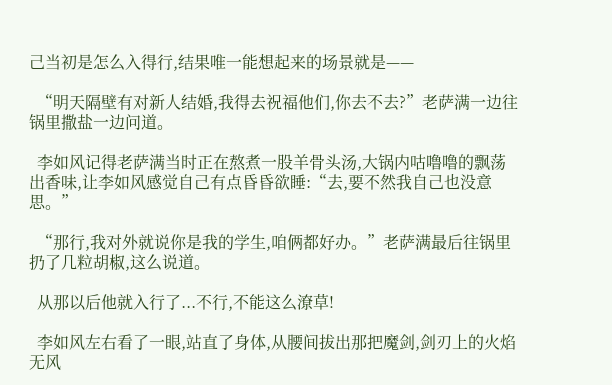己当初是怎么入得行,结果唯一能想起来的场景就是——

  “明天隔壁有对新人结婚,我得去祝福他们,你去不去?”老萨满一边往锅里撒盐一边问道。

  李如风记得老萨满当时正在熬煮一股羊骨头汤,大锅内咕噜噜的飘荡出香味,让李如风感觉自己有点昏昏欲睡:“去,要不然我自己也没意思。”

  “那行,我对外就说你是我的学生,咱俩都好办。”老萨满最后往锅里扔了几粒胡椒,这么说道。

  从那以后他就入行了...不行,不能这么潦草!

  李如风左右看了一眼,站直了身体,从腰间拔出那把魔剑,剑刃上的火焰无风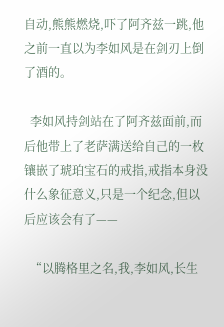自动,熊熊燃烧,吓了阿齐兹一跳,他之前一直以为李如风是在剑刃上倒了酒的。

  李如风持剑站在了阿齐兹面前,而后他带上了老萨满送给自己的一枚镶嵌了琥珀宝石的戒指,戒指本身没什么象征意义,只是一个纪念,但以后应该会有了——

  “以腾格里之名,我,李如风,长生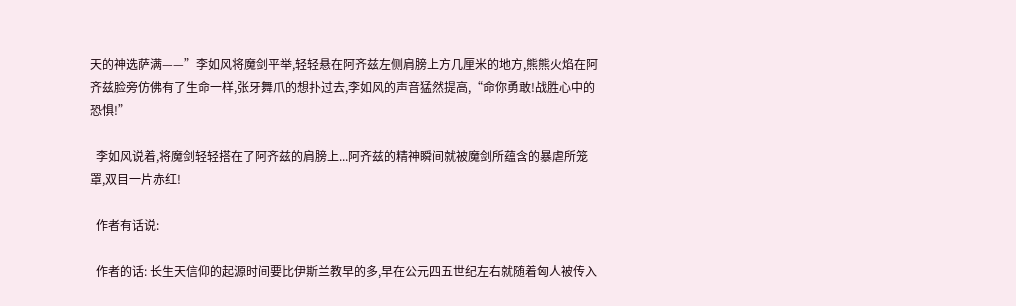天的神选萨满——”李如风将魔剑平举,轻轻悬在阿齐兹左侧肩膀上方几厘米的地方,熊熊火焰在阿齐兹脸旁仿佛有了生命一样,张牙舞爪的想扑过去,李如风的声音猛然提高,“命你勇敢!战胜心中的恐惧!”

  李如风说着,将魔剑轻轻搭在了阿齐兹的肩膀上...阿齐兹的精神瞬间就被魔剑所蕴含的暴虐所笼罩,双目一片赤红!

  作者有话说:

  作者的话: 长生天信仰的起源时间要比伊斯兰教早的多,早在公元四五世纪左右就随着匈人被传入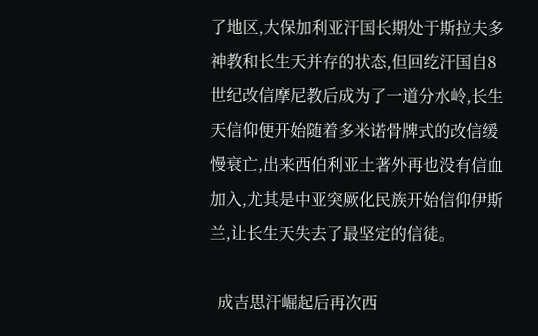了地区,大保加利亚汗国长期处于斯拉夫多神教和长生天并存的状态,但回纥汗国自8世纪改信摩尼教后成为了一道分水岭,长生天信仰便开始随着多米诺骨牌式的改信缓慢衰亡,出来西伯利亚土著外再也没有信血加入,尤其是中亚突厥化民族开始信仰伊斯兰,让长生天失去了最坚定的信徒。

  成吉思汗崛起后再次西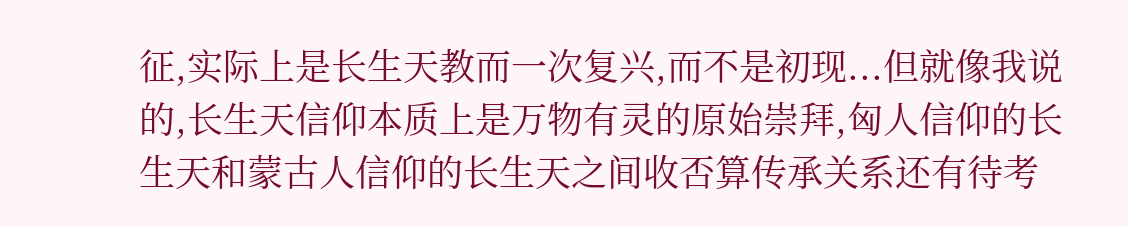征,实际上是长生天教而一次复兴,而不是初现...但就像我说的,长生天信仰本质上是万物有灵的原始崇拜,匈人信仰的长生天和蒙古人信仰的长生天之间收否算传承关系还有待考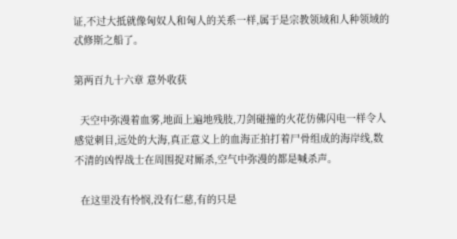证,不过大抵就像匈奴人和匈人的关系一样,属于是宗教领域和人种领域的忒修斯之船了。

第两百九十六章 意外收获

  天空中弥漫着血雾,地面上遍地残肢,刀剑碰撞的火花仿佛闪电一样令人感觉刺目,远处的大海,真正意义上的血海正拍打着尸骨组成的海岸线,数不清的凶悍战士在周围捉对厮杀,空气中弥漫的都是喊杀声。

  在这里没有怜悯,没有仁慈,有的只是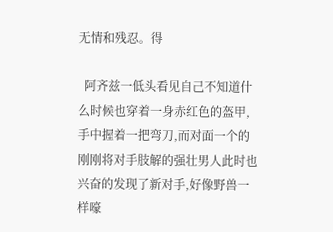无情和残忍。得

  阿齐兹一低头看见自己不知道什么时候也穿着一身赤红色的盔甲,手中握着一把弯刀,而对面一个的刚刚将对手肢解的强壮男人此时也兴奋的发现了新对手,好像野兽一样嚎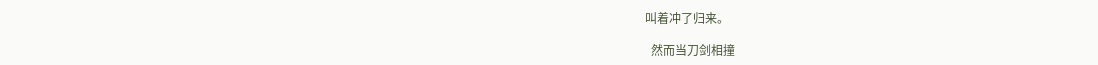叫着冲了归来。

  然而当刀剑相撞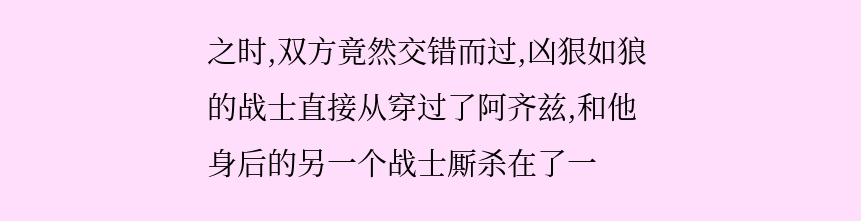之时,双方竟然交错而过,凶狠如狼的战士直接从穿过了阿齐兹,和他身后的另一个战士厮杀在了一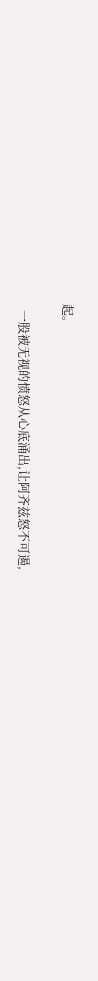起。

  一股被无视的愤怒从心底涌出,让阿齐兹怒不可遏,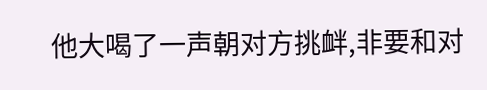他大喝了一声朝对方挑衅,非要和对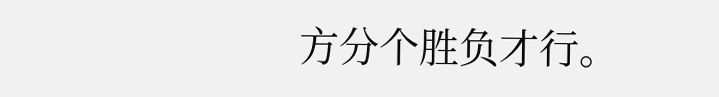方分个胜负才行。